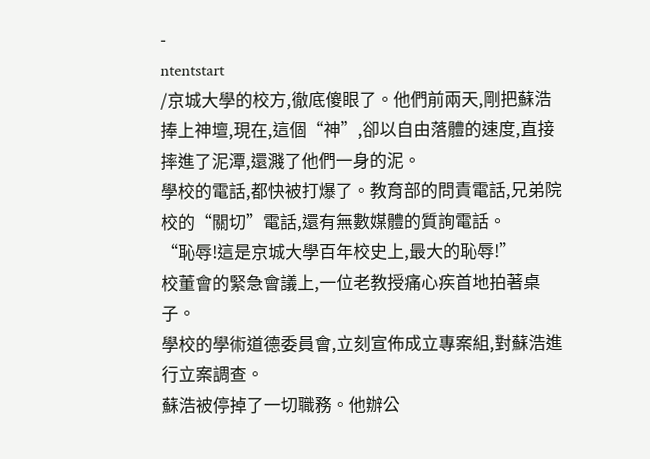-
ntentstart
/京城大學的校方,徹底傻眼了。他們前兩天,剛把蘇浩捧上神壇,現在,這個“神”,卻以自由落體的速度,直接摔進了泥潭,還濺了他們一身的泥。
學校的電話,都快被打爆了。教育部的問責電話,兄弟院校的“關切”電話,還有無數媒體的質詢電話。
“恥辱!這是京城大學百年校史上,最大的恥辱!”
校董會的緊急會議上,一位老教授痛心疾首地拍著桌子。
學校的學術道德委員會,立刻宣佈成立專案組,對蘇浩進行立案調查。
蘇浩被停掉了一切職務。他辦公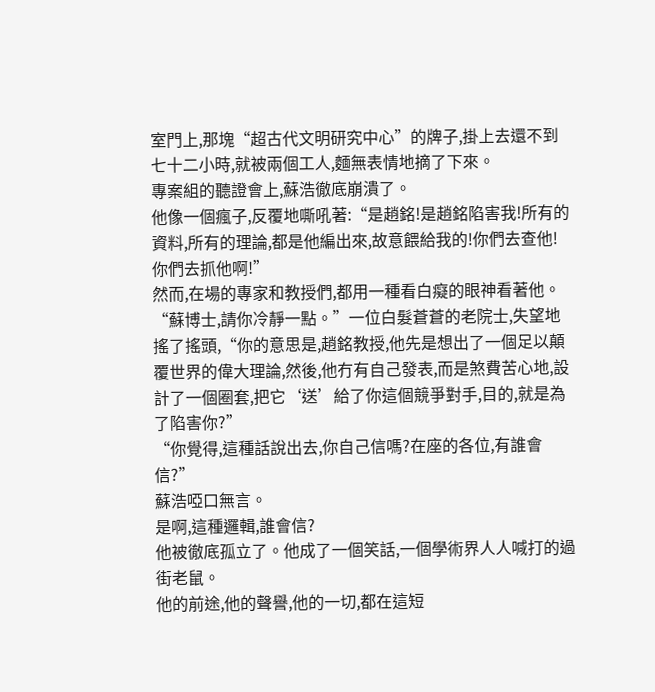室門上,那塊“超古代文明研究中心”的牌子,掛上去還不到七十二小時,就被兩個工人,麵無表情地摘了下來。
專案組的聽證會上,蘇浩徹底崩潰了。
他像一個瘋子,反覆地嘶吼著:“是趙銘!是趙銘陷害我!所有的資料,所有的理論,都是他編出來,故意餵給我的!你們去查他!你們去抓他啊!”
然而,在場的專家和教授們,都用一種看白癡的眼神看著他。
“蘇博士,請你冷靜一點。”一位白髮蒼蒼的老院士,失望地搖了搖頭,“你的意思是,趙銘教授,他先是想出了一個足以顛覆世界的偉大理論,然後,他冇有自己發表,而是煞費苦心地,設計了一個圈套,把它‘送’給了你這個競爭對手,目的,就是為了陷害你?”
“你覺得,這種話說出去,你自己信嗎?在座的各位,有誰會信?”
蘇浩啞口無言。
是啊,這種邏輯,誰會信?
他被徹底孤立了。他成了一個笑話,一個學術界人人喊打的過街老鼠。
他的前途,他的聲譽,他的一切,都在這短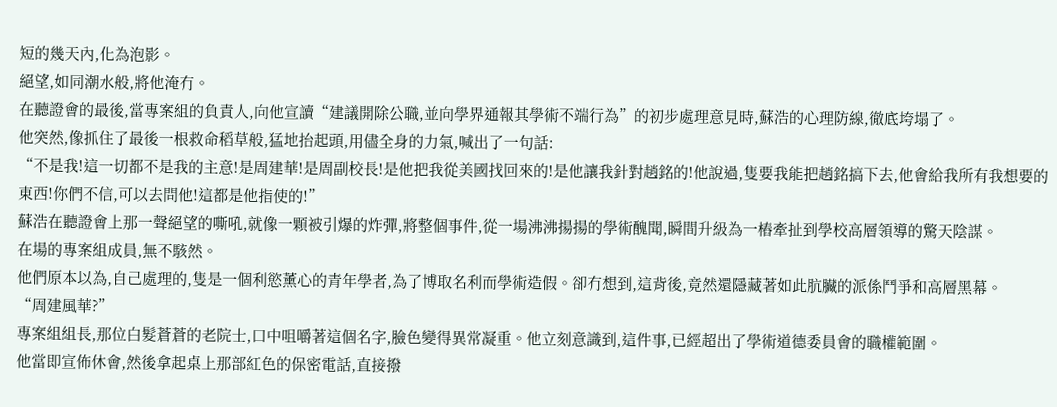短的幾天內,化為泡影。
絕望,如同潮水般,將他淹冇。
在聽證會的最後,當專案組的負責人,向他宣讀“建議開除公職,並向學界通報其學術不端行為”的初步處理意見時,蘇浩的心理防線,徹底垮塌了。
他突然,像抓住了最後一根救命稻草般,猛地抬起頭,用儘全身的力氣,喊出了一句話:
“不是我!這一切都不是我的主意!是周建華!是周副校長!是他把我從美國找回來的!是他讓我針對趙銘的!他說過,隻要我能把趙銘搞下去,他會給我所有我想要的東西!你們不信,可以去問他!這都是他指使的!”
蘇浩在聽證會上那一聲絕望的嘶吼,就像一顆被引爆的炸彈,將整個事件,從一場沸沸揚揚的學術醜聞,瞬間升級為一樁牽扯到學校高層領導的驚天陰謀。
在場的專案組成員,無不駭然。
他們原本以為,自己處理的,隻是一個利慾薰心的青年學者,為了博取名利而學術造假。卻冇想到,這背後,竟然還隱藏著如此肮臟的派係鬥爭和高層黑幕。
“周建風華?”
專案組組長,那位白髮蒼蒼的老院士,口中咀嚼著這個名字,臉色變得異常凝重。他立刻意識到,這件事,已經超出了學術道德委員會的職權範圍。
他當即宣佈休會,然後拿起桌上那部紅色的保密電話,直接撥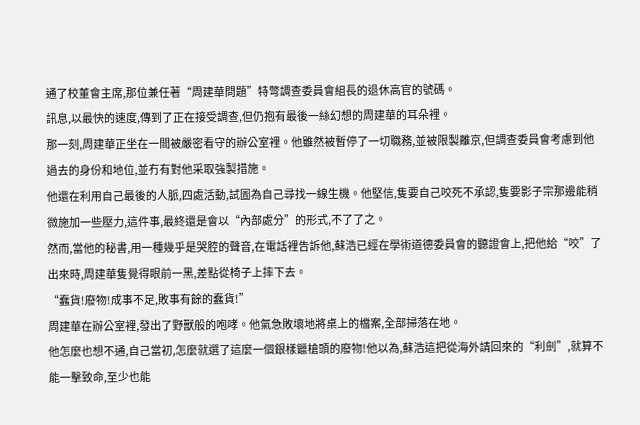通了校董會主席,那位兼任著“周建華問題”特彆調查委員會組長的退休高官的號碼。
訊息,以最快的速度,傳到了正在接受調查,但仍抱有最後一絲幻想的周建華的耳朵裡。
那一刻,周建華正坐在一間被嚴密看守的辦公室裡。他雖然被暫停了一切職務,並被限製離京,但調查委員會考慮到他過去的身份和地位,並冇有對他采取強製措施。
他還在利用自己最後的人脈,四處活動,試圖為自己尋找一線生機。他堅信,隻要自己咬死不承認,隻要影子宗那邊能稍微施加一些壓力,這件事,最終還是會以“內部處分”的形式,不了了之。
然而,當他的秘書,用一種幾乎是哭腔的聲音,在電話裡告訴他,蘇浩已經在學術道德委員會的聽證會上,把他給“咬”了出來時,周建華隻覺得眼前一黑,差點從椅子上摔下去。
“蠢貨!廢物!成事不足,敗事有餘的蠢貨!”
周建華在辦公室裡,發出了野獸般的咆哮。他氣急敗壞地將桌上的檔案,全部掃落在地。
他怎麼也想不通,自己當初,怎麼就選了這麼一個銀樣鑞槍頭的廢物!他以為,蘇浩這把從海外請回來的“利劍”,就算不能一擊致命,至少也能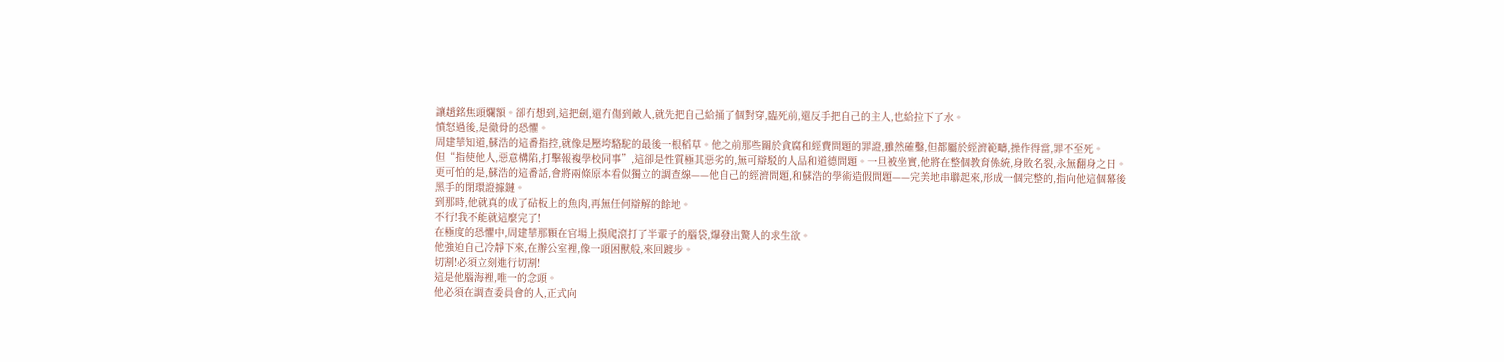讓趙銘焦頭爛額。卻冇想到,這把劍,還冇傷到敵人,就先把自己給捅了個對穿,臨死前,還反手把自己的主人,也給拉下了水。
憤怒過後,是徹骨的恐懼。
周建華知道,蘇浩的這番指控,就像是壓垮駱駝的最後一根稻草。他之前那些關於貪腐和經費問題的罪證,雖然確鑿,但都屬於經濟範疇,操作得當,罪不至死。
但“指使他人,惡意構陷,打擊報複學校同事”,這卻是性質極其惡劣的,無可辯駁的人品和道德問題。一旦被坐實,他將在整個教育係統,身敗名裂,永無翻身之日。
更可怕的是,蘇浩的這番話,會將兩條原本看似獨立的調查線——他自己的經濟問題,和蘇浩的學術造假問題——完美地串聯起來,形成一個完整的,指向他這個幕後黑手的閉環證據鏈。
到那時,他就真的成了砧板上的魚肉,再無任何辯解的餘地。
不行!我不能就這麼完了!
在極度的恐懼中,周建華那顆在官場上摸爬滾打了半輩子的腦袋,爆發出驚人的求生欲。
他強迫自己冷靜下來,在辦公室裡,像一頭困獸般,來回踱步。
切割!必須立刻進行切割!
這是他腦海裡,唯一的念頭。
他必須在調查委員會的人,正式向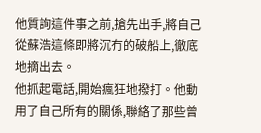他質詢這件事之前,搶先出手,將自己從蘇浩這條即將沉冇的破船上,徹底地摘出去。
他抓起電話,開始瘋狂地撥打。他動用了自己所有的關係,聯絡了那些曾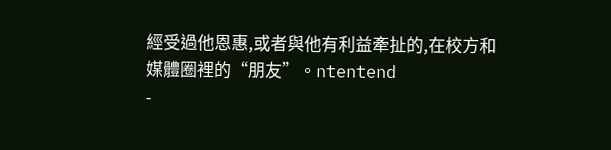經受過他恩惠,或者與他有利益牽扯的,在校方和媒體圈裡的“朋友”。ntentend
-